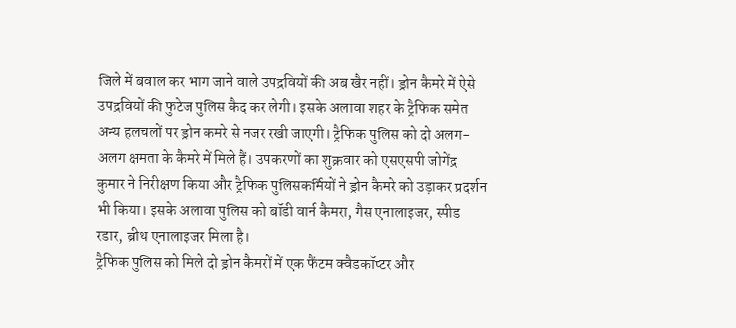जिले में बवाल कर भाग जाने वाले उपद्रवियों की अब खैर नहीं। ड्रोन कैमरे में ऐसे उपद्रवियों की फुटेज पुलिस कैद कर लेगी। इसके अलावा शहर के ट्रैफिक समेत अन्य हलचलों पर ड्रोन कमरे से नजर रखी जाएगी। ट्रैफिक पुलिस को दो अलग-अलग क्षमता के कैमरे में मिले हैं। उपकरणों का शुक्रवार को एसएसपी जोगेंद्र कुमार ने निरीक्षण किया और ट्रैफिक पुलिसकर्मियों ने ड्रोन कैमरे को उड़ाकर प्रदर्शन भी किया। इसके अलावा पुलिस को बॉडी वार्न कैमरा, गैस एनालाइजर, स्पीड रडार, ब्रीथ एनालाइजर मिला है।
ट्रैफिक पुलिस को मिले दो ड्रोन कैमरों में एक फैंटम क्वैडकॉप्टर और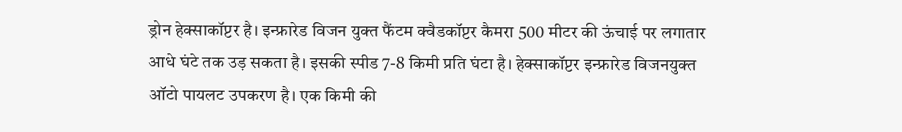ड्रोन हेक्साकॉप्टर है। इन्फ्रारेड विजन युक्त फैंटम क्वैडकॉप्टर कैमरा 500 मीटर की ऊंचाई पर लगातार आधे घंटे तक उड़ सकता है। इसकी स्पीड 7-8 किमी प्रति घंटा है। हेक्साकॉप्टर इन्फ्रारेड विजनयुक्त ऑटो पायलट उपकरण है। एक किमी की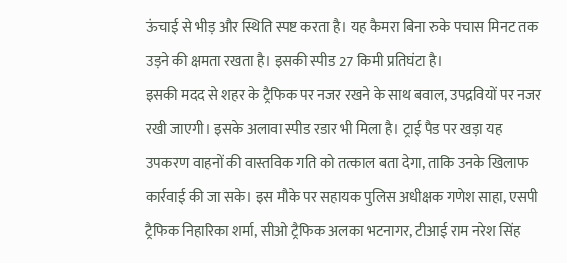ऊंचाई से भीड़ और स्थिति स्पष्ट करता है। यह कैमरा बिना रुके पचास मिनट तक उड़ने की क्षमता रखता है। इसकी स्पीड 27 किमी प्रतिघंटा है।
इसकी मदद से शहर के ट्रैफिक पर नजर रखने के साथ बवाल, उपद्रवियों पर नजर रखी जाएगी। इसके अलावा स्पीड रडार भी मिला है। ट्राई पैड पर खड़ा यह उपकरण वाहनों की वास्तविक गति को तत्काल बता देगा, ताकि उनके खिलाफ कार्रवाई की जा सके। इस मौके पर सहायक पुलिस अधीक्षक गणेश साहा, एसपी ट्रैफिक निहारिका शर्मा, सीओ ट्रैफिक अलका भटनागर, टीआई राम नरेश सिंह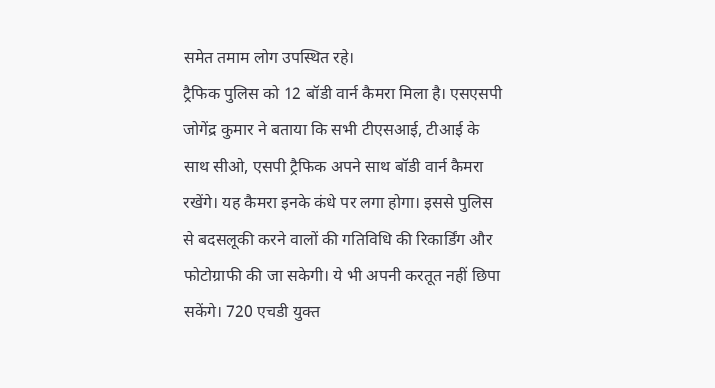समेत तमाम लोग उपस्थित रहे।
ट्रैफिक पुलिस को 12 बॉडी वार्न कैमरा मिला है। एसएसपी जोगेंद्र कुमार ने बताया कि सभी टीएसआई, टीआई के साथ सीओ, एसपी ट्रैफिक अपने साथ बॉडी वार्न कैमरा रखेंगे। यह कैमरा इनके कंधे पर लगा होगा। इससे पुलिस से बदसलूकी करने वालों की गतिविधि की रिकार्डिंग और फोटोग्राफी की जा सकेगी। ये भी अपनी करतूत नहीं छिपा सकेंगे। 720 एचडी युक्त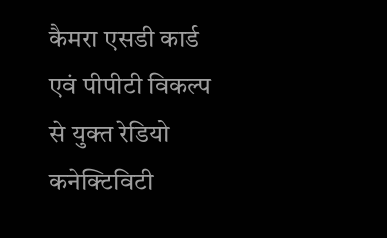कैमरा एसडी कार्ड एवं पीपीटी विकल्प से युक्त रेडियो कनेक्टिविटी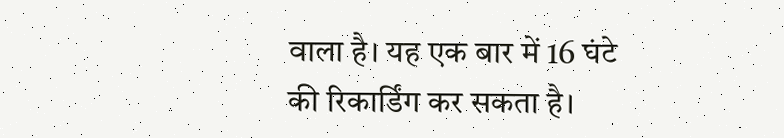वाला है। यह एक बार में 16 घंटे की रिकार्डिंग कर सकता है।